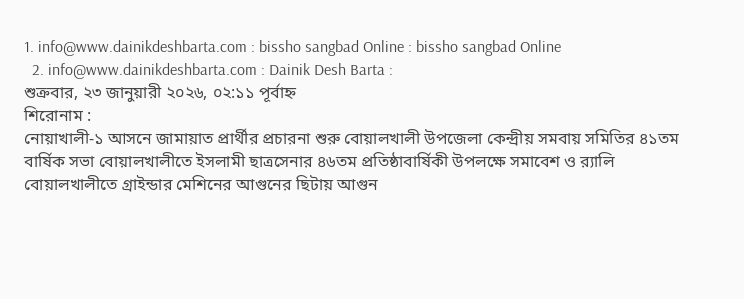1. info@www.dainikdeshbarta.com : bissho sangbad Online : bissho sangbad Online
  2. info@www.dainikdeshbarta.com : Dainik Desh Barta :
শুক্রবার, ২৩ জানুয়ারী ২০২৬, ০২:১১ পূর্বাহ্ন
শিরোনাম :
নোয়াখালী-১ আসনে জামায়াত প্রার্থীর প্রচারনা শুরু বোয়ালখালী উপজেলা কেন্দ্রীয় সমবায় সমিতির ৪১তম বার্ষিক সভা বোয়ালখালীতে ইসলামী ছাত্রসেনার ৪৬তম প্রতিষ্ঠাবার্ষিকী উপলক্ষে সমাবেশ ও র‌্যালি বোয়ালখালীতে গ্রাইন্ডার মেশিনের আগুনের ছিটায় আগুন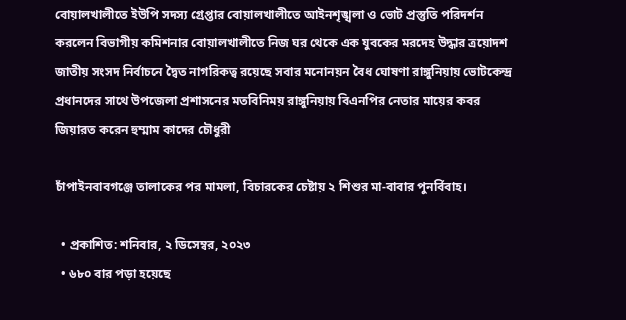বোয়ালখালীতে ইউপি সদস্য গ্রেপ্তার বোয়ালখালীতে আইনশৃঙ্খলা ও ভোট প্রস্তুতি পরিদর্শন করলেন বিভাগীয় কমিশনার বোয়ালখালীতে নিজ ঘর থেকে এক যুবকের মরদেহ উদ্ধার ত্রয়োদশ জাতীয় সংসদ নির্বাচনে দ্বৈত নাগরিকত্ব রয়েছে সবার মনোনয়ন বৈধ ঘোষণা রাঙ্গুনিয়ায় ভোটকেন্দ্র প্রধানদের সাথে উপজেলা প্রশাসনের মতবিনিময় রাঙ্গুনিয়ায় বিএনপির নেতার মায়ের কবর জিয়ারত করেন হুম্মাম কাদের চৌধুরী

চাঁপাইনবাবগঞ্জে তালাকের পর মামলা, বিচারকের চেষ্টায় ২ শিশুর মা-বাবার পুনর্বিবাহ।

  • প্রকাশিত: শনিবার, ২ ডিসেম্বর, ২০২৩
  • ৬৮০ বার পড়া হয়েছে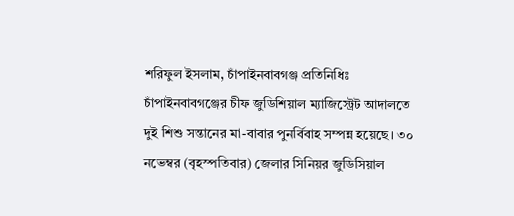শরিফুল ইসলাম, চাঁপাইনবাবগঞ্জ প্রতিনিধিঃ চাঁপাইনবাবগঞ্জের চীফ জুডিশিয়াল ম্যাজিস্ট্রেট আদালতে দুই শিশু সন্তানের মা-বাবার পুনর্বিবাহ সম্পন্ন হয়েছে। ৩০ নভেম্বর (বৃহস্পতিবার) জেলার সিনিয়র জুডিসিয়াল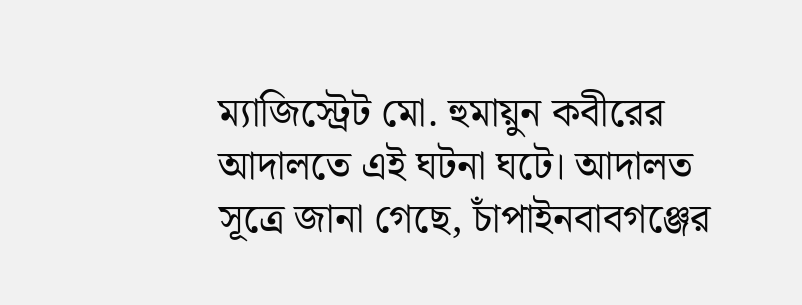ম্যাজিস্ট্রেট মো. হুমায়ুন কবীরের আদালতে এই ঘটনা ঘটে। আদালত সূত্রে জানা গেছে, চাঁপাইনবাবগঞ্জের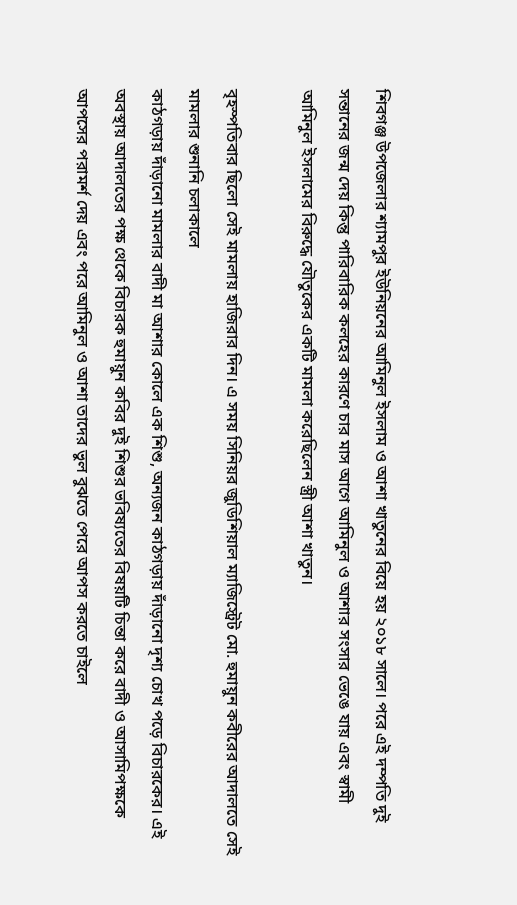শিবগঞ্জ উপজেলার শ্যামপুর ইউনিয়নের আমিনুল ইসলাম ও আশা খাতুনের বিয়ে হয় ২০১৮ সালে। পরে এই দম্পতি দুই সন্তানের জন্ম দেয় কিন্তু পারিবারিক কলহের কারণে চার মাস আগে আমিনুল ও আশার সংসার ভেঙে যায় এবং স্বামী আমিনুল ইসলামের বিরুদ্ধে যৌতুকের একটি মামলা করেছিলেন স্ত্রী আশা খাতুন।

বৃহস্পতিবার ছিলো সেই মামলায় হাজিরার দিন। এ সময় সিনিয়র জুডিশিয়াল ম্যাজিস্ট্রেট মো. হুমায়ুন কবীরের আদালতে সেই মামলার শুনানি চলাকালে
কাঠগড়ায় দাঁড়ানো মামলার বাদী মা আশার কোলে এক শিশু, অন্যজন কাঠগড়ায় দাঁড়ানো দৃশ্য চোখ পড়ে বিচারকের। এই অবস্থায় আদালতের পক্ষ থেকে বিচারক হুমায়ুন কবির দুই শিশুর ভবিষ্যতের বিষয়টি চিন্তা করে বাদী ও আসামিপক্ষকে আপসের পরামর্শ দেয় এবং পরে আমিনুল ও আশা তাদের ভুল বুঝতে পেরে আপস করতে চাইলে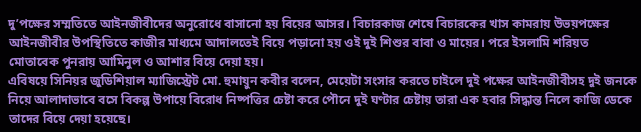দু’পক্ষের সম্মতিতে আইনজীবীদের অনুরোধে বাসানো হয় বিয়ের আসর। বিচারকাজ শেষে বিচারকের খাস কামরায় উভয়পক্ষের আইনজীবীর উপস্থিতিতে কাজীর মাধ্যমে আদালতেই বিয়ে পড়ানো হয় ওই দুই শিশুর বাবা ও মায়ের। পরে ইসলামি শরিয়ত মোতাবেক পুনরায় আমিনুল ও আশার বিয়ে দেয়া হয়।
এবিষয়ে সিনিয়র জুডিশিয়াল ম্যাজিস্ট্রেট মো. হুমায়ুন কবীর বলেন, মেয়েটা সংসার করতে চাইলে দুই পক্ষের আইনজীবীসহ দুই জনকে নিয়ে আলাদাভাবে বসে বিকল্প উপায়ে বিরোধ নিষ্পত্তির চেষ্টা করে পৌনে দুই ঘণ্টার চেষ্টায় তারা এক হবার সিদ্ধান্ত নিলে কাজি ডেকে তাদের বিয়ে দেয়া হয়েছে।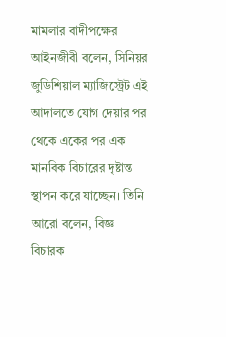মামলার বাদীপক্ষের আইনজীবী বলেন, সিনিয়র জুডিশিয়াল ম্যাজিস্ট্রেট এই আদালতে যোগ দেয়ার পর থেকে একের পর এক মানবিক বিচারের দৃষ্টান্ত স্থাপন করে যাচ্ছেন। তিনি আরো বলেন, বিজ্ঞ বিচারক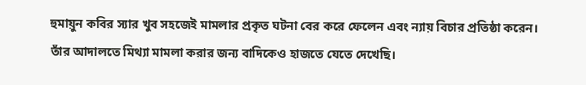হুমায়ুন কবির স্যার খুব সহজেই মামলার প্রকৃত ঘটনা বের করে ফেলেন এবং ন্যায় বিচার প্রতিষ্ঠা করেন। তাঁর আদালতে মিথ্যা মামলা করার জন্য বাদিকেও হাজতে যেতে দেখেছি।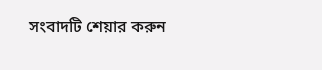সংবাদটি শেয়ার করুন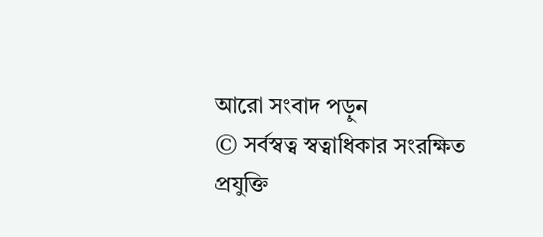আরো সংবাদ পড়ুন
© সর্বস্বত্ব স্বত্বাধিকার সংরক্ষিত
প্রযুক্তি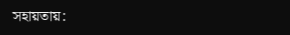সহায়তায়: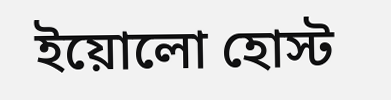ইয়োলো হোস্ট